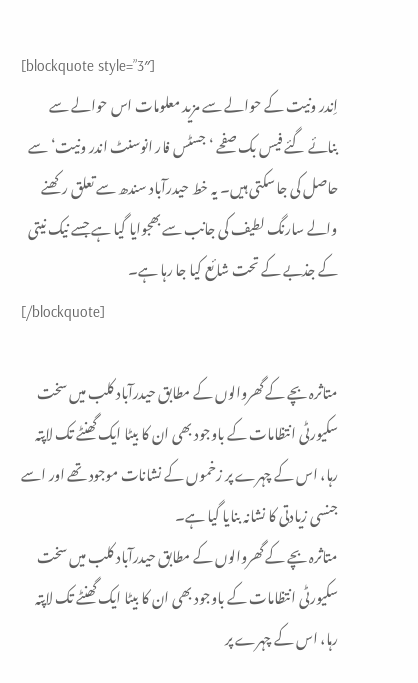[blockquote style=”3″]
اِندر ونیت کے حوالے سے مزید معلومات اس حوالے سے بنائے گئے فیس بک صفحے ‘جسٹس فار انوسنٹ اندر ونیت‘ سے حاصل کی جا سکتی ہیں۔ یہ خط حیدرآباد سندھ سے تعلق رکھنے والے سارنگ لطیف کی جانب سے بھجوایا گیا ہے جسے نیک نیتی کے جذبے کے تحت شائع کیا جا رہا ہے۔
[/blockquote]

متاثرہ بچے کے گھروالوں کے مطابق حیدرآباد کلب میں سخت سکیورٹی انتظامات کے باوجود بھی ان کا بیٹا ایک گھنٹے تک لاپتہ رہا، اس کے چہرے پر زخموں کے نشانات موجود تھے اور اسے جنسی زیادتی کا نشانہ بنایا گیا ہے۔
متاثرہ بچے کے گھروالوں کے مطابق حیدرآباد کلب میں سخت سکیورٹی انتظامات کے باوجود بھی ان کا بیٹا ایک گھنٹے تک لاپتہ رہا، اس کے چہرے پر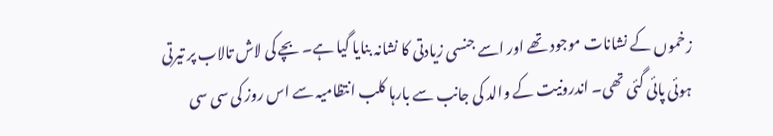زخموں کے نشانات موجود تھے اور اسے جنسی زیادتی کا نشانہ بنایا گیا ہے۔ بچے کی لاش تالاب پر تیرتی ہوئی پائی گئی تھی۔ اندرونیت کے والد کی جانب سے بارہا کلب انتظامیہ سے اس روز کی سی سی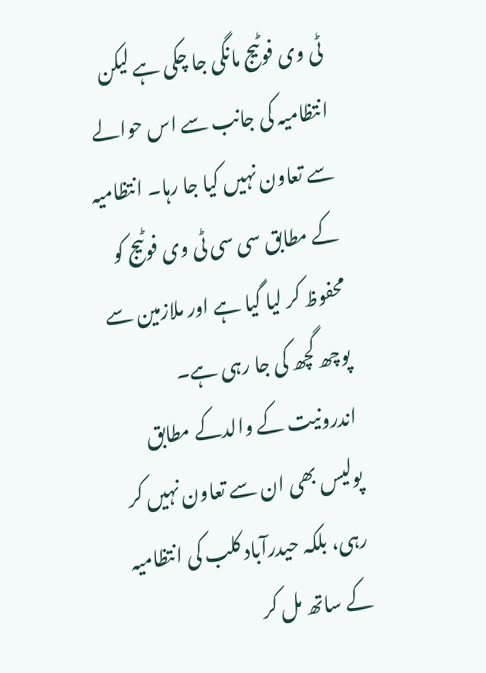ٹی وی فوٹیج مانگی جا چکی ہے لیکن انتظامیہ کی جانب سے اس حوالے سے تعاون نہیں کیا جا رہا۔ انتظامیہ کے مطابق سی سی ٹی وی فوٹیج کو محفوظ کر لیا گیا ہے اور ملازمین سے پوچھ گچھ کی جا رہی ہے۔
اندرونیت کے والدکے مطابق پولیس بھی ان سے تعاون نہیں کر رہی، بلکہ حیدرآباد کلب کی انتظامیہ کے ساتھ مل کر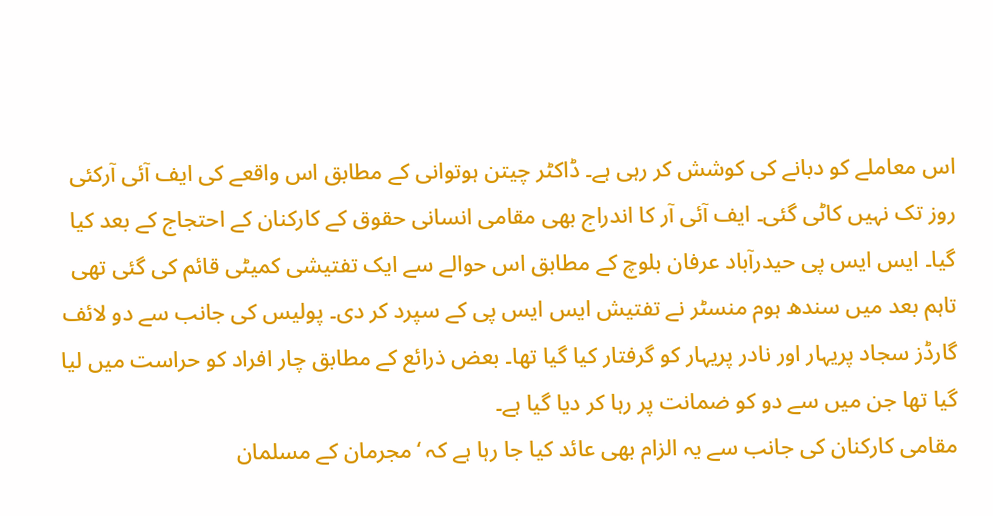اس معاملے کو دبانے کی کوشش کر رہی ہے۔ ڈاکٹر چیتن ہوتوانی کے مطابق اس واقعے کی ایف آئی آرکئی روز تک نہیں کاٹی گئی۔ ایف آئی آر کا اندراج بھی مقامی انسانی حقوق کے کارکنان کے احتجاج کے بعد کیا گیا۔ ایس ایس پی حیدرآباد عرفان بلوچ کے مطابق اس حوالے سے ایک تفتیشی کمیٹی قائم کی گئی تھی تاہم بعد میں سندھ ہوم منسٹر نے تفتیش ایس ایس پی کے سپرد کر دی۔ پولیس کی جانب سے دو لائف گارڈز سجاد پریہار اور نادر پریہار کو گرفتار کیا گیا تھا۔ بعض ذرائع کے مطابق چار افراد کو حراست میں لیا گیا تھا جن میں سے دو کو ضمانت پر رہا کر دیا گیا ہے۔
مقامی کارکنان کی جانب سے یہ الزام بھی عائد کیا جا رہا ہے کہ ‘مجرمان کے مسلمان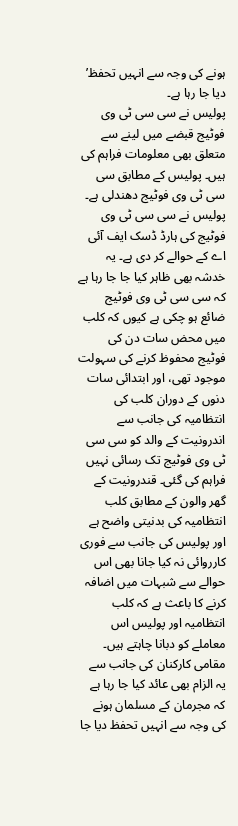ہونے کی وجہ سے انہیں تحفظ’ دیا جا رہا ہے۔
پولیس نے سی سی ٹی وی فوٹیج قبضے میں لینے سے متعلق بھی معلومات فراہم کی ہیں۔ پولیس کے مطابق سی سی ٹی وی فوٹیج دھندلی ہے۔ پولیس نے سی سی ٹی وی فوٹیج کی ہارڈ ڈسک ایف آئی اے کے حوالے کر دی ہے۔ یہ خدشہ بھی ظاہر کیا جا جا رہا ہے کہ سی سی ٹی وی فوٹیج ضائع ہو چکی ہے کیوں کہ کلب میں محض سات دن کی فوٹیج محفوظ کرنے کی سہولت موجود تھی، اور ابتدائی سات دنوں کے دوران کلب کی انتظامیہ کی جانب سے اندرونیت کے والد کو سی سی ٹی وی فوٹیج تک رسائی نہیں فراہم کی گئی۔ قندرونیت کے گھر والون کے مطابق کلب انتظامیہ کی بدنیتی واضح ہے اور پولیس کی جانب سے فوری کارروائی نہ کیا جانا بھی اس حوالے سے شبہات میں اضافہ کرنے کا باعث ہے کہ کلب انتظامیہ اور پولیس اس معاملے کو دبانا چاہتے ہیں۔ مقامی کارکنان کی جانب سے یہ الزام بھی عائد کیا جا رہا ہے کہ مجرمان کے مسلمان ہونے کی وجہ سے انہیں تحفظ دیا جا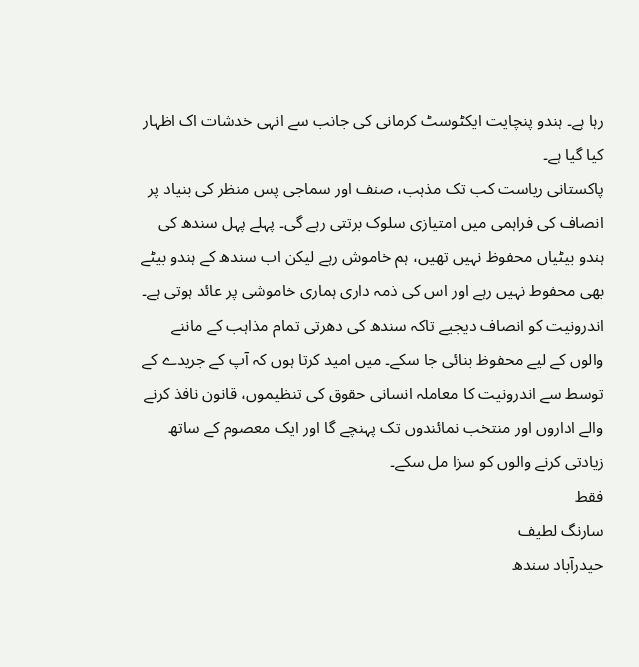رہا ہے۔ ہندو پنچایت ایکٹوسٹ کرمانی کی جانب سے انہی خدشات اک اظہار کیا گیا ہے۔
پاکستانی ریاست کب تک مذہب، صنف اور سماجی پس منظر کی بنیاد پر انصاف کی فراہمی میں امتیازی سلوک برتتی رہے گی۔ پہلے پہل سندھ کی ہندو بیٹیاں محفوظ نہیں تھیں، ہم خاموش رہے لیکن اب سندھ کے ہندو بیٹے بھی محفوط نہیں رہے اور اس کی ذمہ داری ہماری خاموشی پر عائد ہوتی ہے۔ اندرونیت کو انصاف دیجیے تاکہ سندھ کی دھرتی تمام مذاہب کے ماننے والوں کے لیے محفوظ بنائی جا سکے۔ میں امید کرتا ہوں کہ آپ کے جریدے کے توسط سے اندرونیت کا معاملہ انسانی حقوق کی تنظیموں، قانون نافذ کرنے والے اداروں اور منتخب نمائندوں تک پہنچے گا اور ایک معصوم کے ساتھ زیادتی کرنے والوں کو سزا مل سکے۔
فقط
سارنگ لطیف
حیدرآباد سندھ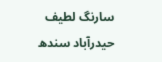سارنگ لطیف
حیدرآباد سندھ